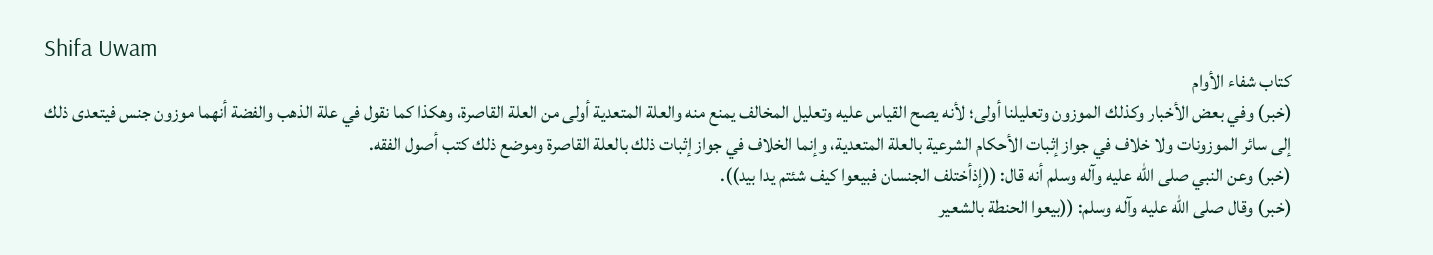Shifa Uwam
كتاب شفاء الأوام
(خبر) وفي بعض الأخبار وكذلك الموزون وتعليلنا أولى؛ لأنه يصح القياس عليه وتعليل المخالف يمنع منه والعلة المتعدية أولى من العلة القاصرة، وهكذا كما نقول في علة الذهب والفضة أنهما موزون جنس فيتعدى ذلك إلى سائر الموزونات ولا خلاف في جواز إثبات الأحكام الشرعية بالعلة المتعدية، وإنما الخلاف في جواز إثبات ذلك بالعلة القاصرة وموضع ذلك كتب أصول الفقه.
(خبر) وعن النبي صلى الله عليه وآله وسلم أنه قال: ((إذأختلف الجنسان فبيعوا كيف شئتم يدا بيد)).
(خبر) وقال صلى الله عليه وآله وسلم: ((بيعوا الحنطة بالشعير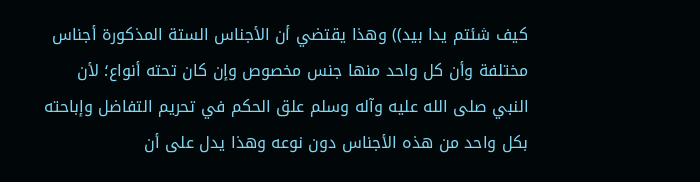كيف شئتم يدا بيد)) وهذا يقتضي أن الأجناس الستة المذكورة أجناس مختلفة وأن كل واحد منها جنس مخصوص وإن كان تحته أنواع؛ لأن النبي صلى الله عليه وآله وسلم علق الحكم في تحريم التفاضل وإباحته بكل واحد من هذه الأجناس دون نوعه وهذا يدل على أن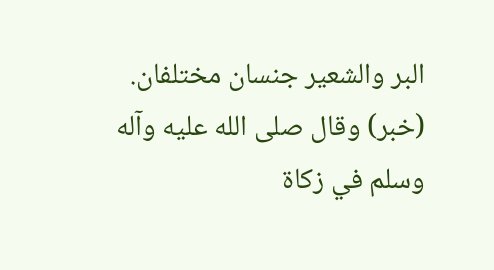البر والشعير جنسان مختلفان.
(خبر) وقال صلى الله عليه وآله وسلم في زكاة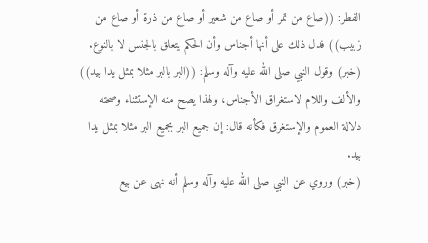الفطر: ((صاع من تمر أو صاع من شعير أو صاع من ذرة أو صاع من زبيب)) فدل ذلك على أنها أجناس وأن الحكم يتعلق بالجنس لا بالنوع.
(خبر) وقول النبي صلى الله عليه وآله وسلم: ((البر بالبر مثلا بمثل يدا بيد)) والألف واللام لاستغراق الأجناس، ولهذا يصح منه الإستثناء وصحته دلالة العموم والإستغرق فكأنه قال: إن جميع البر بجميع البر مثلا بمثل يدا بيد.
(خبر) وروي عن النبي صلى الله عليه وآله وسلم أنه نهى عن بيع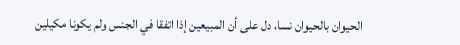الحيوان بالحيوان نسا، دل على أن المبيعين إذا اتفقا في الجنس ولم يكونا مكيلين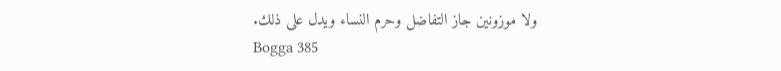ولا موزونين جاز التفاضل وحرم النساء ويدل على ذلك.
Bogga 385